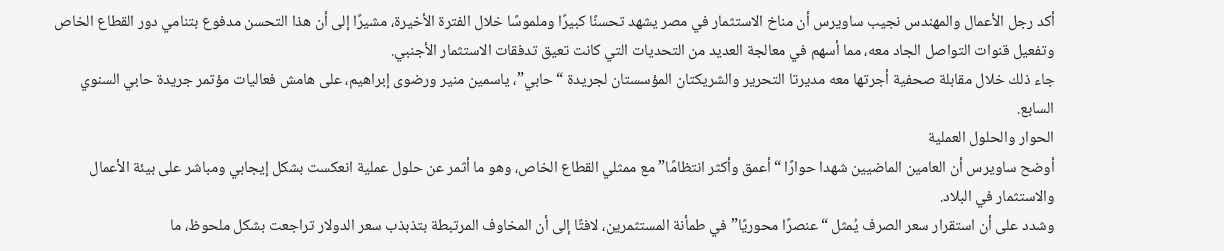أكد رجل الأعمال والمهندس نجيب ساويرس أن مناخ الاستثمار في مصر يشهد تحسنًا كبيرًا وملموسًا خلال الفترة الأخيرة، مشيرًا إلى أن هذا التحسن مدفوع بتنامي دور القطاع الخاص وتفعيل قنوات التواصل الجاد معه، مما أسهم في معالجة العديد من التحديات التي كانت تعيق تدفقات الاستثمار الأجنبي.
جاء ذلك خلال مقابلة صحفية أجرتها معه مديرتا التحرير والشريكتان المؤسستان لجريدة “حابي”، ياسمين منير ورضوى إبراهيم، على هامش فعاليات مؤتمر جريدة حابي السنوي السابع.
الحوار والحلول العملية
أوضح ساويرس أن العامين الماضيين شهدا حوارًا “أعمق وأكثر انتظامًا” مع ممثلي القطاع الخاص، وهو ما أثمر عن حلول عملية انعكست بشكل إيجابي ومباشر على بيئة الأعمال والاستثمار في البلاد.
وشدد على أن استقرار سعر الصرف يُمثل “عنصرًا محوريًا” في طمأنة المستثمرين، لافتًا إلى أن المخاوف المرتبطة بتذبذب سعر الدولار تراجعت بشكل ملحوظ، ما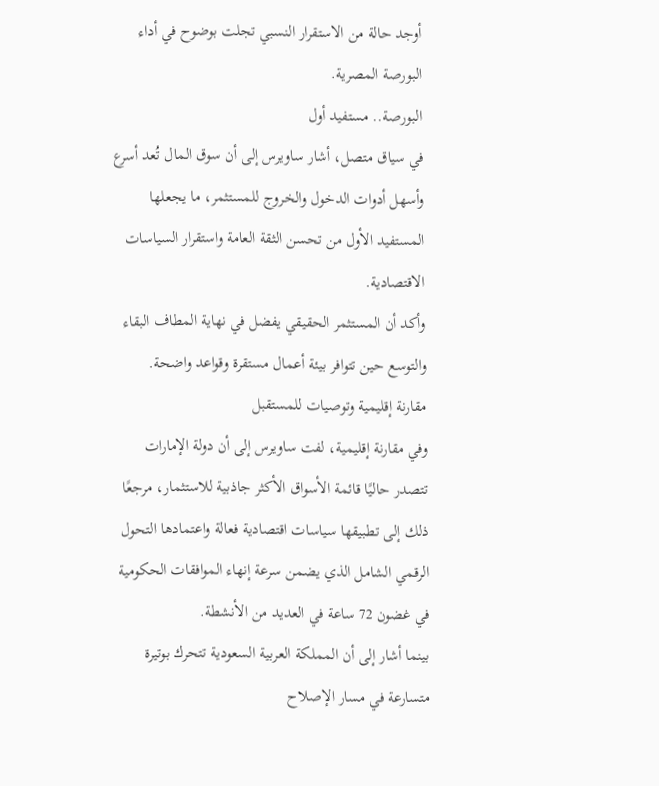أوجد حالة من الاستقرار النسبي تجلت بوضوح في أداء البورصة المصرية.
البورصة.. مستفيد أول
في سياق متصل، أشار ساويرس إلى أن سوق المال تُعد أسرع وأسهل أدوات الدخول والخروج للمستثمر، ما يجعلها المستفيد الأول من تحسن الثقة العامة واستقرار السياسات الاقتصادية.
وأكد أن المستثمر الحقيقي يفضل في نهاية المطاف البقاء والتوسع حين تتوافر بيئة أعمال مستقرة وقواعد واضحة.
مقارنة إقليمية وتوصيات للمستقبل
وفي مقارنة إقليمية، لفت ساويرس إلى أن دولة الإمارات تتصدر حاليًا قائمة الأسواق الأكثر جاذبية للاستثمار، مرجعًا ذلك إلى تطبيقها سياسات اقتصادية فعالة واعتمادها التحول الرقمي الشامل الذي يضمن سرعة إنهاء الموافقات الحكومية في غضون 72 ساعة في العديد من الأنشطة.
بينما أشار إلى أن المملكة العربية السعودية تتحرك بوتيرة متسارعة في مسار الإصلاح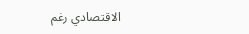الاقتصادي رغم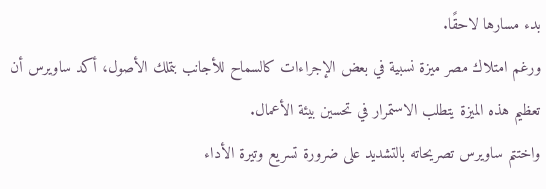بدء مسارها لاحقًا.
ورغم امتلاك مصر ميزة نسبية في بعض الإجراءات كالسماح للأجانب بتملك الأصول، أكد ساويرس أن تعظيم هذه الميزة يتطلب الاستمرار في تحسين بيئة الأعمال.
واختتم ساويرس تصريحاته بالتشديد على ضرورة تسريع وتيرة الأداء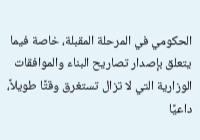الحكومي في المرحلة المقبلة، خاصة فيما يتعلق بإصدار تصاريح البناء والموافقات الوزارية التي لا تزال تستغرق وقتًا طويلاً، داعيًا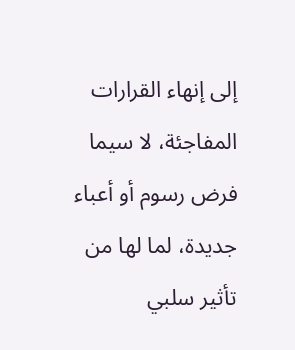إلى إنهاء القرارات المفاجئة، لا سيما فرض رسوم أو أعباء جديدة، لما لها من تأثير سلبي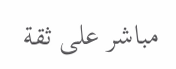مباشر على ثقة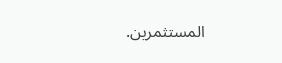المستثمرين.